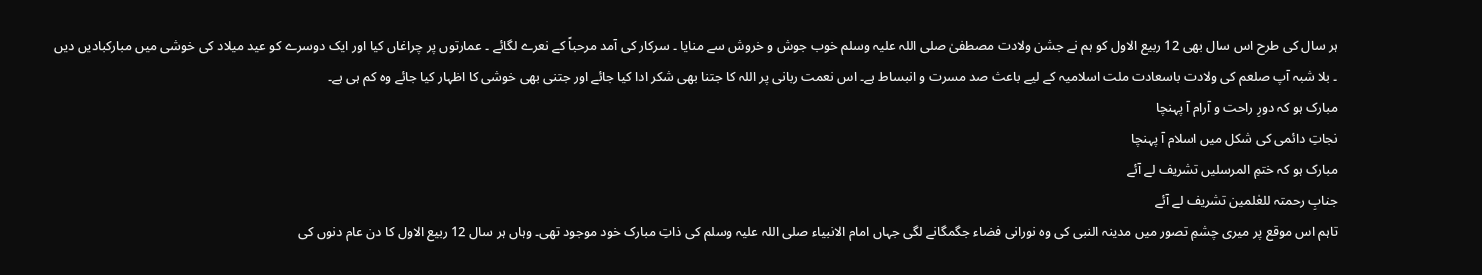ہر سال کی طرح اس سال بھی 12 ربیع الاول کو ہم نے جشن ولادت مصطفیٰ صلی اللہ علیہ وسلم خوب جوش و خروش سے منایا ۔ سرکار کی آمد مرحباً کے نعرے لگائے ۔ عمارتوں پر چراغاں کیا اور ایک دوسرے کو عید میلاد کی خوشی میں مبارکبادیں دیں ۔ بلا شبہ آپ صلعم کی ولادت باسعادت ملت اسلامیہ کے لیے باعث صد مسرت و انبساط ہے۔ اس نعمت ربانی پر اللہ کا جتنا بھی شکر ادا کیا جائے اور جتنی بھی خوشی کا اظہار کیا جائے وہ کم ہی ہے۔
مبارک ہو کہ دورِ راحت و آرام آ پہنچا
نجاتِ دائمی کی شکل میں اسلام آ پہنچا
مبارک ہو کہ ختمِ المرسلیں تشریف لے آئے
جنابِ رحمتہ للعٰلمین تشریف لے آئے
تاہم اس موقع پر میری چشمِ تصور میں مدینہ النبی کی وہ نورانی فضاء جگمگانے لگی جہاں امام الانبیاء صلی اللہ علیہ وسلم کی ذاتِ مبارک خود موجود تھی۔ وہاں ہر سال 12 ربیع الاول کا دن عام دنوں کی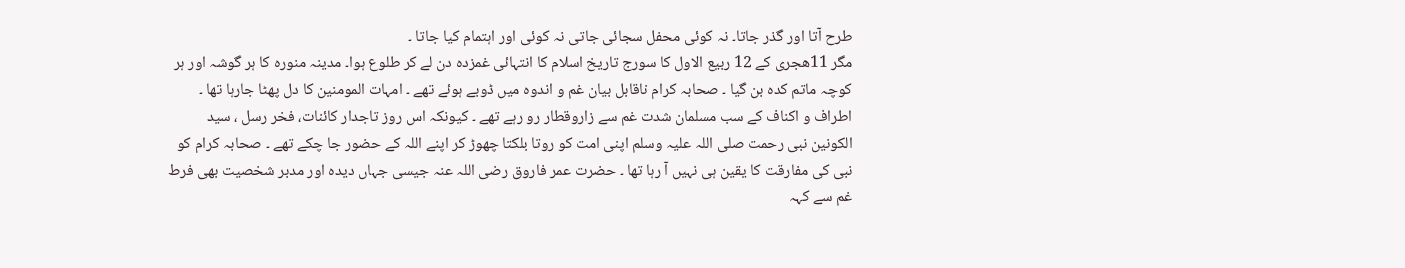طرح آتا اور گذر جاتا۔ نہ کوئی محفل سجائی جاتی نہ کوئی اور اہتمام کیا جاتا ۔
مگر 11ھجری کے 12 ربیع الاول کا سورج تاریخ اسلام کا انتہائی غمزدہ دن لے کر طلوع ہوا۔ مدینہ منورہ کا ہر گوشہ اور ہر کوچہ ماتم کدہ بن گیا ۔ صحابہ کرام ناقابل بیان غم و اندوہ میں ڈوبے ہوئے تھے ۔ امہات المومنین کا دل پھٹا جارہا تھا ۔ اطراف و اکناف کے سب مسلمان شدت غم سے زاروقطار رو رہے تھے ۔ کیونکہ اس روز تاجدار کائنات، فخر رسل ، سید الکونین نبی رحمت صلی اللہ علیہ وسلم اپنی امت کو روتا بلکتا چھوڑ کر اپنے اللہ کے حضور جا چکے تھے ۔ صحابہ کرام کو نبی کی مفارقت کا یقین ہی نہیں آ رہا تھا ۔ حضرت عمر فاروق رضی اللہ عنہ جیسی جہاں دیدہ اور مدبر شخصیت بھی فرط غم سے کہہ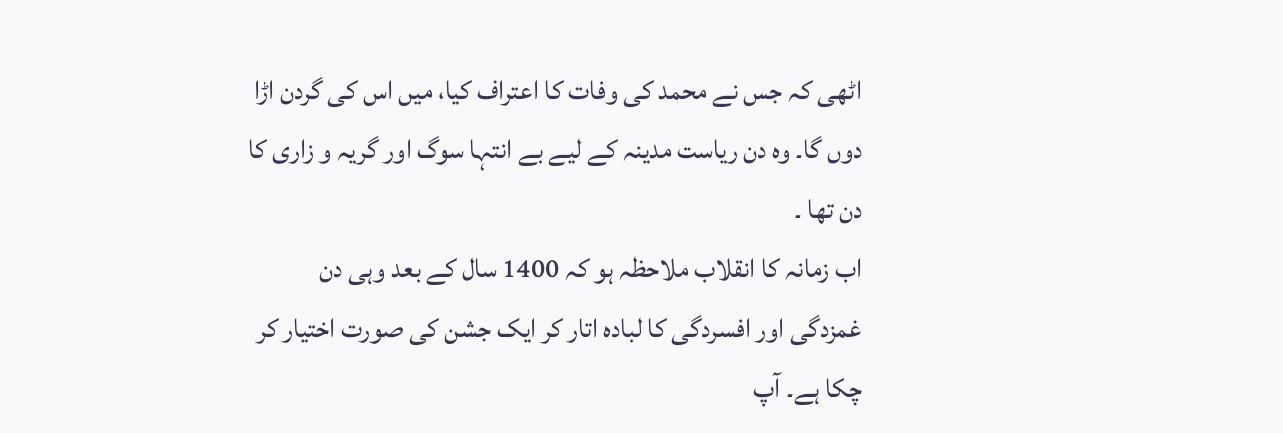اٹھی کہ جس نے محمد کی وفات کا اعتراف کیا، میں اس کی گردن اڑا دوں گا۔ وہ دن ریاست مدینہ کے لیے بے انتہا سوگ اور گریہ و زاری کا دن تھا ۔
اب زمانہ کا انقلاب ملاحظہ ہو کہ 1400 سال کے بعد وہی دن غمزدگی اور افسردگی کا لبادہ اتار کر ایک جشن کی صورت اختیار کر چکا ہے۔ آپ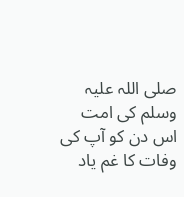صلی اللہ علیہ وسلم کی امت اس دن کو آپ کی وفات کا غم یاد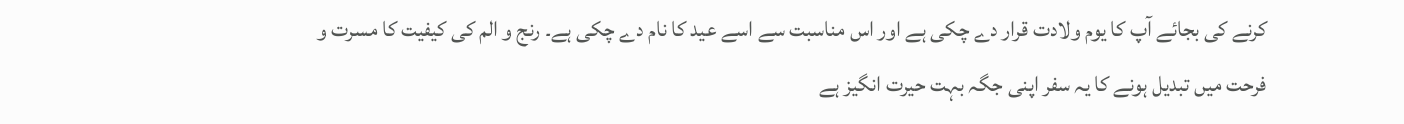کرنے کی بجائے آپ کا یوم ولادت قرار دے چکی ہے اور اس مناسبت سے اسے عید کا نام دے چکی ہے۔ رنج و الم کی کیفیت کا مسرت و فرحت میں تبدیل ہونے کا یہ سفر اپنی جگہ بہت حیرت انگیز ہے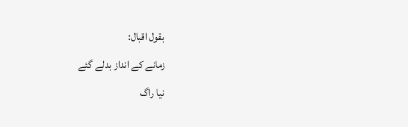بقول اقبال:
زمانے کے انداز بدلے گئے
نیا راگ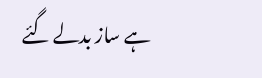ہے ساز بدلے گئے